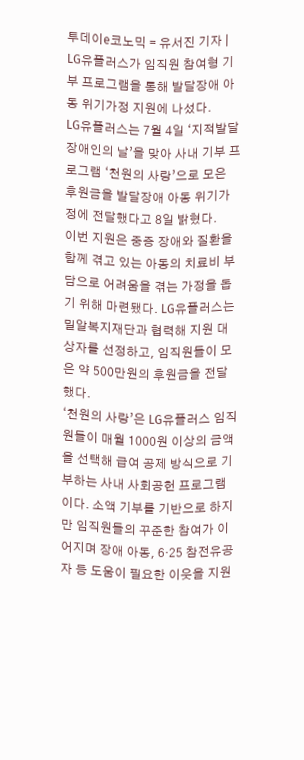투데이e코노믹 = 유서진 기자 | LG유플러스가 임직원 참여형 기부 프로그램을 통해 발달장애 아동 위기가정 지원에 나섰다.
LG유플러스는 7월 4일 ‘지적발달장애인의 날’을 맞아 사내 기부 프로그램 ‘천원의 사랑’으로 모은 후원금을 발달장애 아동 위기가정에 전달했다고 8일 밝혔다.
이번 지원은 중증 장애와 질환을 함께 겪고 있는 아동의 치료비 부담으로 어려움을 겪는 가정을 돕기 위해 마련됐다. LG유플러스는 밀알복지재단과 협력해 지원 대상자를 선정하고, 임직원들이 모은 약 500만원의 후원금을 전달했다.
‘천원의 사랑’은 LG유플러스 임직원들이 매월 1000원 이상의 금액을 선택해 급여 공제 방식으로 기부하는 사내 사회공헌 프로그램이다. 소액 기부를 기반으로 하지만 임직원들의 꾸준한 참여가 이어지며 장애 아동, 6·25 참전유공자 등 도움이 필요한 이웃을 지원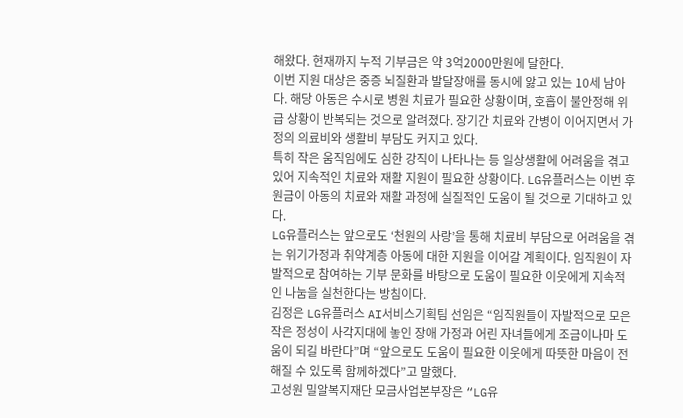해왔다. 현재까지 누적 기부금은 약 3억2000만원에 달한다.
이번 지원 대상은 중증 뇌질환과 발달장애를 동시에 앓고 있는 10세 남아다. 해당 아동은 수시로 병원 치료가 필요한 상황이며, 호흡이 불안정해 위급 상황이 반복되는 것으로 알려졌다. 장기간 치료와 간병이 이어지면서 가정의 의료비와 생활비 부담도 커지고 있다.
특히 작은 움직임에도 심한 강직이 나타나는 등 일상생활에 어려움을 겪고 있어 지속적인 치료와 재활 지원이 필요한 상황이다. LG유플러스는 이번 후원금이 아동의 치료와 재활 과정에 실질적인 도움이 될 것으로 기대하고 있다.
LG유플러스는 앞으로도 ‘천원의 사랑’을 통해 치료비 부담으로 어려움을 겪는 위기가정과 취약계층 아동에 대한 지원을 이어갈 계획이다. 임직원이 자발적으로 참여하는 기부 문화를 바탕으로 도움이 필요한 이웃에게 지속적인 나눔을 실천한다는 방침이다.
김정은 LG유플러스 AI서비스기획팀 선임은 “임직원들이 자발적으로 모은 작은 정성이 사각지대에 놓인 장애 가정과 어린 자녀들에게 조금이나마 도움이 되길 바란다”며 “앞으로도 도움이 필요한 이웃에게 따뜻한 마음이 전해질 수 있도록 함께하겠다”고 말했다.
고성원 밀알복지재단 모금사업본부장은 “LG유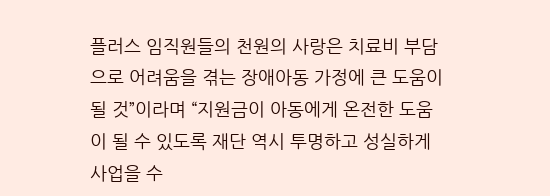플러스 임직원들의 천원의 사랑은 치료비 부담으로 어려움을 겪는 장애아동 가정에 큰 도움이 될 것”이라며 “지원금이 아동에게 온전한 도움이 될 수 있도록 재단 역시 투명하고 성실하게 사업을 수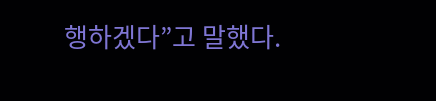행하겠다”고 말했다.